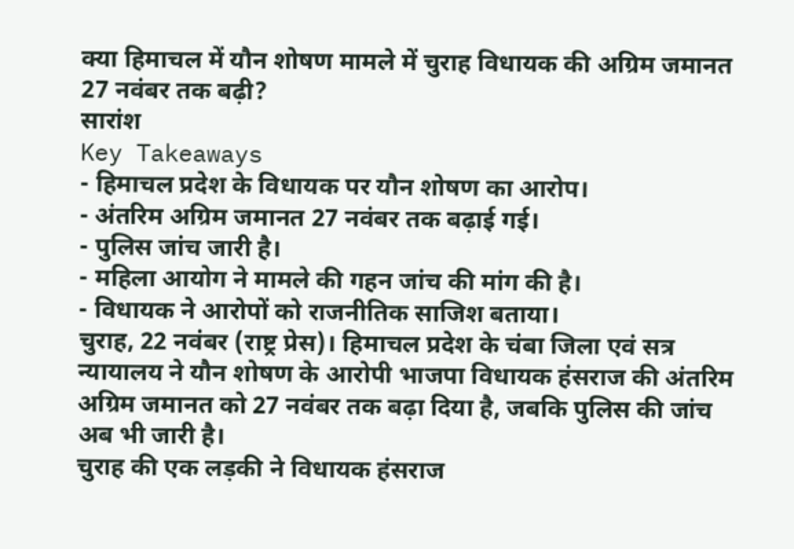क्या हिमाचल में यौन शोषण मामले में चुराह विधायक की अग्रिम जमानत 27 नवंबर तक बढ़ी?
सारांश
Key Takeaways
- हिमाचल प्रदेश के विधायक पर यौन शोषण का आरोप।
- अंतरिम अग्रिम जमानत 27 नवंबर तक बढ़ाई गई।
- पुलिस जांच जारी है।
- महिला आयोग ने मामले की गहन जांच की मांग की है।
- विधायक ने आरोपों को राजनीतिक साजिश बताया।
चुराह, 22 नवंबर (राष्ट्र प्रेस)। हिमाचल प्रदेश के चंबा जिला एवं सत्र न्यायालय ने यौन शोषण के आरोपी भाजपा विधायक हंसराज की अंतरिम अग्रिम जमानत को 27 नवंबर तक बढ़ा दिया है, जबकि पुलिस की जांच अब भी जारी है।
चुराह की एक लड़की ने विधायक हंसराज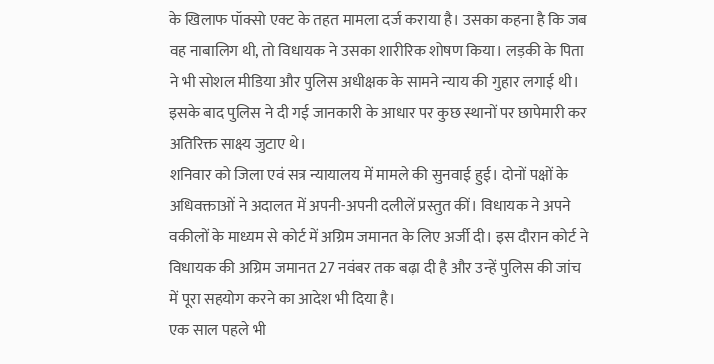के खिलाफ पॉक्सो एक्ट के तहत मामला दर्ज कराया है। उसका कहना है कि जब वह नाबालिग थी, तो विधायक ने उसका शारीरिक शोषण किया। लड़की के पिता ने भी सोशल मीडिया और पुलिस अधीक्षक के सामने न्याय की गुहार लगाई थी। इसके बाद पुलिस ने दी गई जानकारी के आधार पर कुछ स्थानों पर छापेमारी कर अतिरिक्त साक्ष्य जुटाए थे।
शनिवार को जिला एवं सत्र न्यायालय में मामले की सुनवाई हुई। दोनों पक्षों के अधिवक्ताओं ने अदालत में अपनी-अपनी दलीलें प्रस्तुत कीं। विधायक ने अपने वकीलों के माध्यम से कोर्ट में अग्रिम जमानत के लिए अर्जी दी। इस दौरान कोर्ट ने विधायक की अग्रिम जमानत 27 नवंबर तक बढ़ा दी है और उन्हें पुलिस की जांच में पूरा सहयोग करने का आदेश भी दिया है।
एक साल पहले भी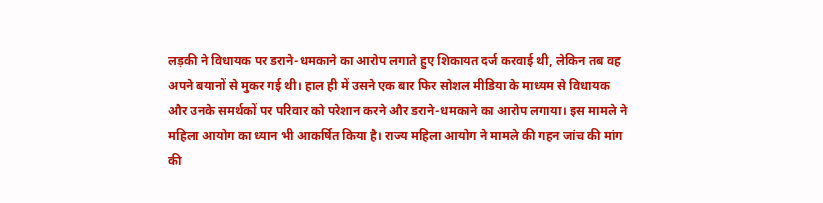लड़की ने विधायक पर डराने-धमकाने का आरोप लगाते हुए शिकायत दर्ज करवाई थी, लेकिन तब वह अपने बयानों से मुकर गई थी। हाल ही में उसने एक बार फिर सोशल मीडिया के माध्यम से विधायक और उनके समर्थकों पर परिवार को परेशान करने और डराने-धमकाने का आरोप लगाया। इस मामले ने महिला आयोग का ध्यान भी आकर्षित किया है। राज्य महिला आयोग ने मामले की गहन जांच की मांग की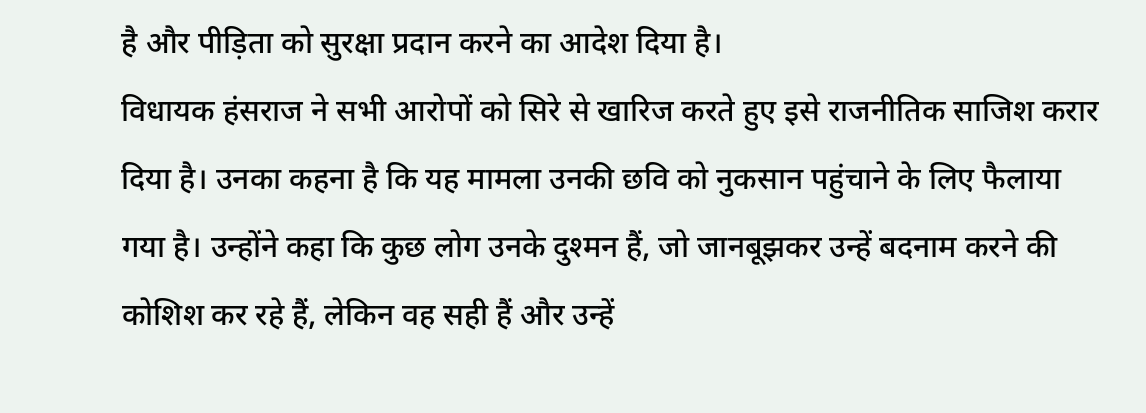है और पीड़िता को सुरक्षा प्रदान करने का आदेश दिया है।
विधायक हंसराज ने सभी आरोपों को सिरे से खारिज करते हुए इसे राजनीतिक साजिश करार दिया है। उनका कहना है कि यह मामला उनकी छवि को नुकसान पहुंचाने के लिए फैलाया गया है। उन्होंने कहा कि कुछ लोग उनके दुश्मन हैं, जो जानबूझकर उन्हें बदनाम करने की कोशिश कर रहे हैं, लेकिन वह सही हैं और उन्हें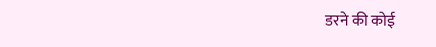डरने की कोई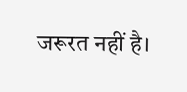जरूरत नहीं है।